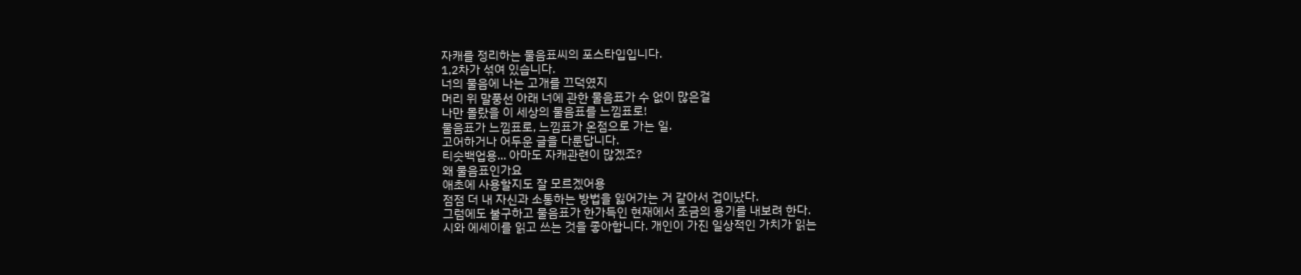자캐를 정리하는 물음표씨의 포스타입입니다.
1,2차가 섞여 있습니다.
너의 물음에 나는 고개를 끄덕였지
머리 위 말풍선 아래 너에 관한 물음표가 수 없이 많은걸
나만 몰랐을 이 세상의 물음표를 느낌표로!
물음표가 느낌표로, 느낌표가 온점으로 가는 일.
고어하거나 어두운 글을 다룬답니다.
티슷백업용... 아마도 자캐관련이 많겠죠?
왜 물음표인가요
애초에 사용할지도 잘 모르겠어용
점점 더 내 자신과 소통하는 방법을 잃어가는 거 같아서 겁이났다.
그럼에도 불구하고 물음표가 한가득인 현재에서 조금의 용기를 내보려 한다.
시와 에세이를 읽고 쓰는 것을 좋아합니다. 개인이 가진 일상적인 가치가 읽는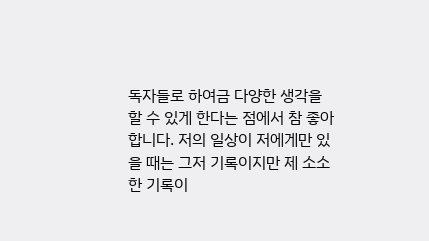독자들로 하여금 다양한 생각을 할 수 있게 한다는 점에서 참 좋아합니다. 저의 일상이 저에게만 있을 때는 그저 기록이지만 제 소소한 기록이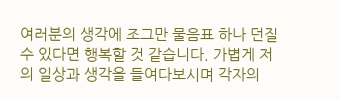여러분의 생각에 조그만 물음표 하나 던질 수 있다면 행복할 것 같습니다. 가볍게 저의 일상과 생각을 들여다보시며 각자의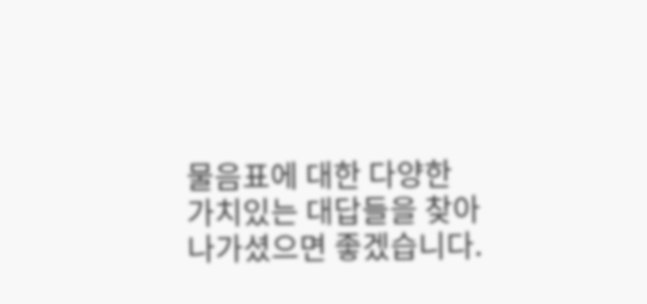물음표에 대한 다양한 가치있는 대답들을 찾아나가셨으면 좋겠습니다.